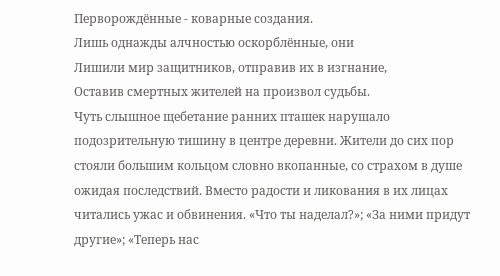Перворождённые - коварные создания.
Лишь однажды алчностью оскорблённые, они
Лишили мир защитников, отправив их в изгнание,
Оставив смертных жителей на произвол судьбы.
Чуть слышное щебетание ранних пташек нарушало подозрительную тишину в центре деревни. Жители до сих пор стояли большим кольцом словно вкопанные, со страхом в душе ожидая последствий. Вместо радости и ликования в их лицах читались ужас и обвинения. «Что ты наделал?»; «За ними придут другие»; «Теперь нас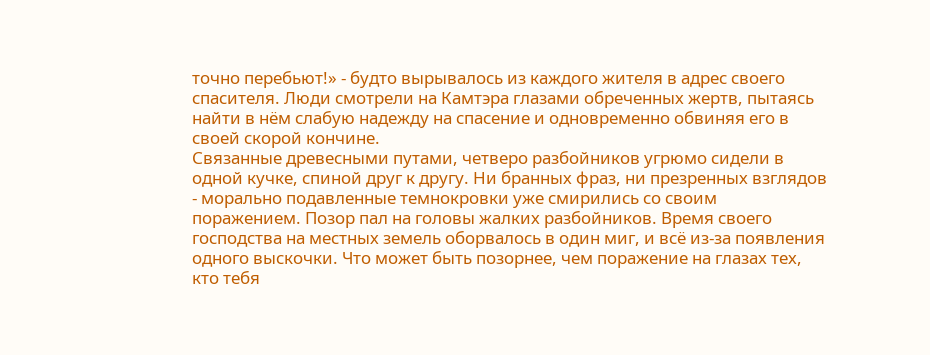точно перебьют!» - будто вырывалось из каждого жителя в адрес своего спасителя. Люди смотрели на Камтэра глазами обреченных жертв, пытаясь найти в нём слабую надежду на спасение и одновременно обвиняя его в своей скорой кончине.
Связанные древесными путами, четверо разбойников угрюмо сидели в одной кучке, спиной друг к другу. Ни бранных фраз, ни презренных взглядов - морально подавленные темнокровки уже смирились со своим поражением. Позор пал на головы жалких разбойников. Время своего господства на местных земель оборвалось в один миг, и всё из-за появления одного выскочки. Что может быть позорнее, чем поражение на глазах тех, кто тебя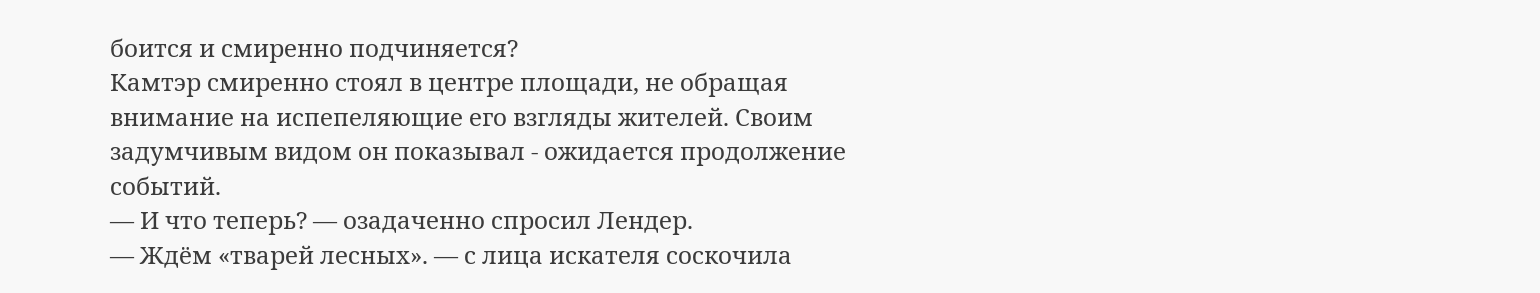боится и смиренно подчиняется?
Камтэр смиренно стоял в центре площади, не обращая внимание на испепеляющие его взгляды жителей. Своим задумчивым видом он показывал - ожидается продолжение событий.
— И что теперь? — озадаченно спросил Лендер.
— Ждём «тварей лесных». — с лица искателя соскочила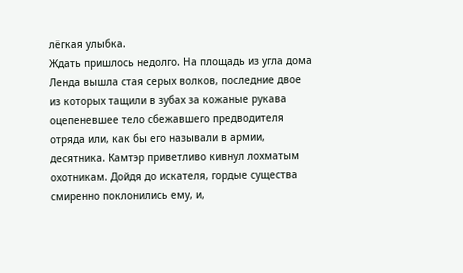лёгкая улыбка.
Ждать пришлось недолго. На площадь из угла дома Ленда вышла стая серых волков, последние двое из которых тащили в зубах за кожаные рукава оцепеневшее тело сбежавшего предводителя отряда или, как бы его называли в армии, десятника. Камтэр приветливо кивнул лохматым охотникам. Дойдя до искателя, гордые существа смиренно поклонились ему, и,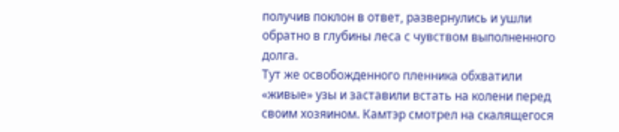получив поклон в ответ, развернулись и ушли обратно в глубины леса с чувством выполненного долга.
Тут же освобожденного пленника обхватили «живые» узы и заставили встать на колени перед своим хозяином. Камтэр смотрел на скалящегося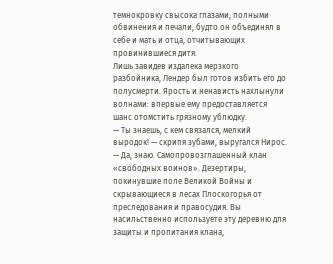темнокровку свысока глазами, полными обвинения и печали, будто он объединял в себе и мать и отца, отчитывающих провинившиеся дитя.
Лишь завидев издалека мерзкого разбойника, Лендер был готов избить его до полусмерти. Ярость и ненависть нахлынули волнами: впервые ему предоставляется шанс отомстить грязному ублюдку.
— Ты знаешь, с кем связался, мелкий выродок! — скрипя зубами, выругался Нирос.
— Да, знаю. Самопровозглашенный клан «свободных воинов». Дезертиры, покинувшие поле Великой Войны и скрывающиеся в лесах Плоскогорья от преследования и правосудия. Вы насильственно используете эту деревню для защиты и пропитания клана,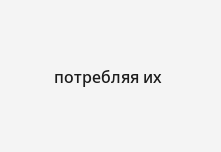потребляя их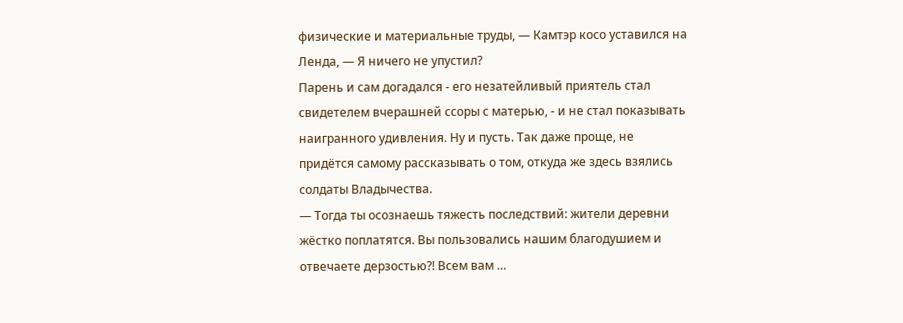физические и материальные труды, — Камтэр косо уставился на Ленда, — Я ничего не упустил?
Парень и сам догадался - его незатейливый приятель стал свидетелем вчерашней ссоры с матерью, - и не стал показывать наигранного удивления. Ну и пусть. Так даже проще, не придётся самому рассказывать о том, откуда же здесь взялись солдаты Владычества.
— Тогда ты осознаешь тяжесть последствий: жители деревни жёстко поплатятся. Вы пользовались нашим благодушием и отвечаете дерзостью?! Всем вам …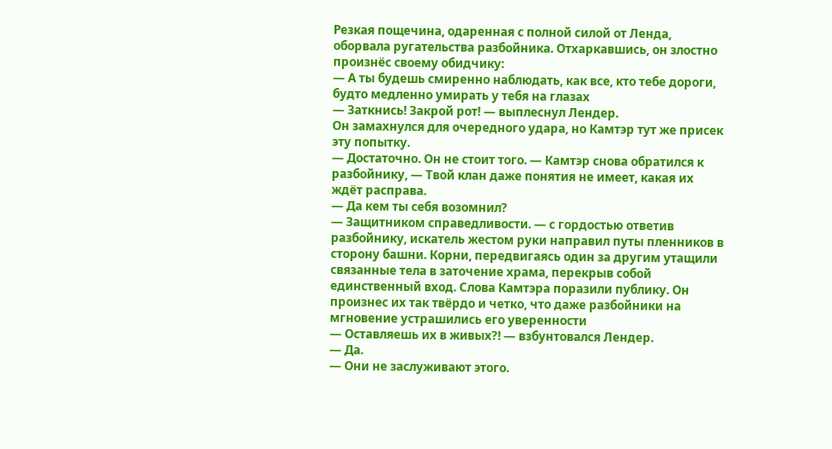Резкая пощечина, одаренная с полной силой от Ленда, оборвала ругательства разбойника. Отхаркавшись, он злостно произнёс своему обидчику:
— А ты будешь смиренно наблюдать, как все, кто тебе дороги, будто медленно умирать у тебя на глазах
— Заткнись! Закрой рот! — выплеснул Лендер.
Он замахнулся для очередного удара, но Камтэр тут же присек эту попытку.
— Достаточно. Он не стоит того. — Камтэр снова обратился к разбойнику, — Твой клан даже понятия не имеет, какая их ждёт расправа.
— Да кем ты себя возомнил?
— Защитником справедливости. — с гордостью ответив разбойнику, искатель жестом руки направил путы пленников в сторону башни. Корни, передвигаясь один за другим утащили связанные тела в заточение храма, перекрыв собой единственный вход. Слова Камтэра поразили публику. Он произнес их так твёрдо и четко, что даже разбойники на мгновение устрашились его уверенности
— Оставляешь их в живых?! — взбунтовался Лендер.
— Да.
— Они не заслуживают этого.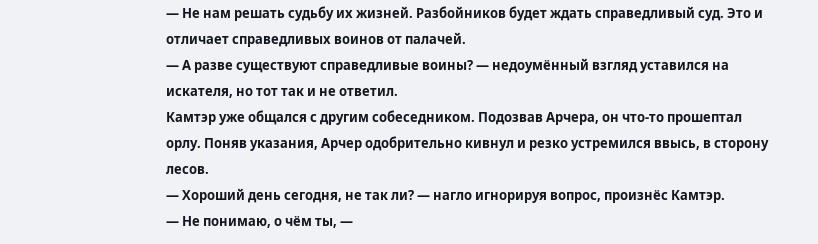— Не нам решать судьбу их жизней. Разбойников будет ждать справедливый суд. Это и отличает справедливых воинов от палачей.
— А разве существуют справедливые воины? — недоумённый взгляд уставился на искателя, но тот так и не ответил.
Камтэр уже общался с другим собеседником. Подозвав Арчера, он что-то прошептал орлу. Поняв указания, Арчер одобрительно кивнул и резко устремился ввысь, в сторону лесов.
— Хороший день сегодня, не так ли? — нагло игнорируя вопрос, произнёс Камтэр.
— Не понимаю, о чём ты, —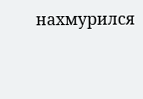нахмурился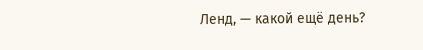Ленд, — какой ещё день?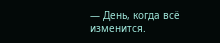— День, когда всё изменится.